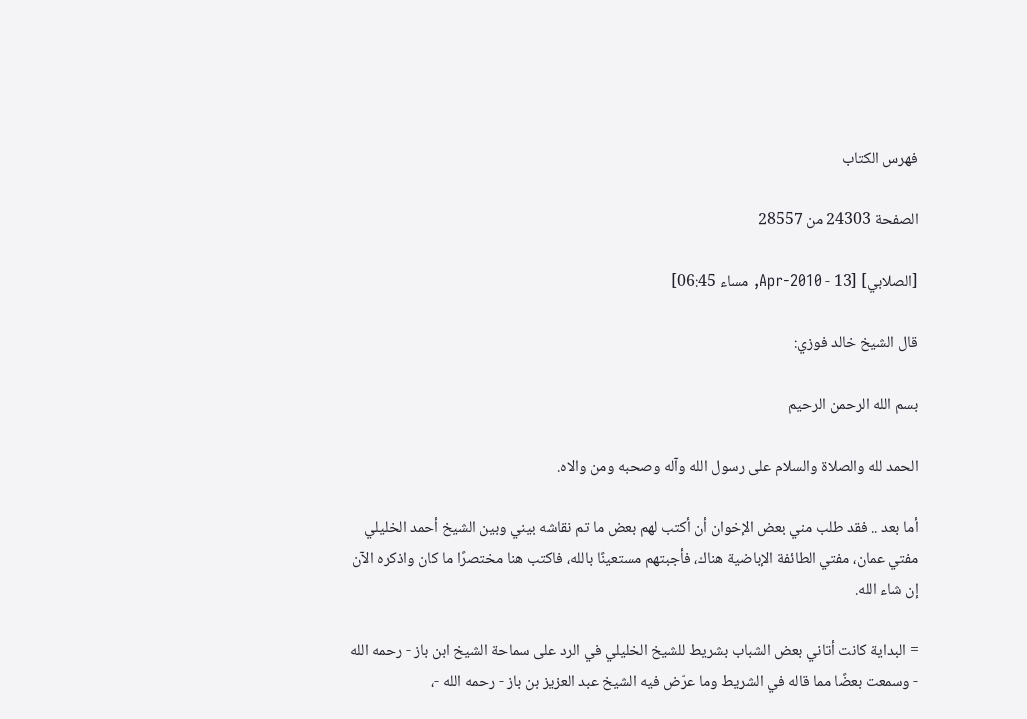فهرس الكتاب

الصفحة 24303 من 28557

[الصلابي] [13 - Apr-2010, مساء 06:45]

قال الشيخ خالد فوزي:

بسم الله الرحمن الرحيم

الحمد لله والصلاة والسلام على رسول الله وآله وصحبه ومن والاه.

أما بعد .. فقد طلب مني بعض الإخوان أن أكتب لهم بعض ما تم نقاشه بيني وبين الشيخ أحمد الخليلي مفتي عمان، مفتي الطائفة الإباضية هناك، فأجبتهم مستعينًا بالله، فاكتب هنا مختصرًا ما كان واذكره الآن إن شاء الله.

= البداية كانت أتاني بعض الشباب بشريط للشيخ الخليلي في الرد على سماحة الشيخ ابن باز - رحمه الله - وسمعت بعضًا مما قاله في الشريط وما عرّض فيه الشيخ عبد العزيز بن باز - رحمه الله -،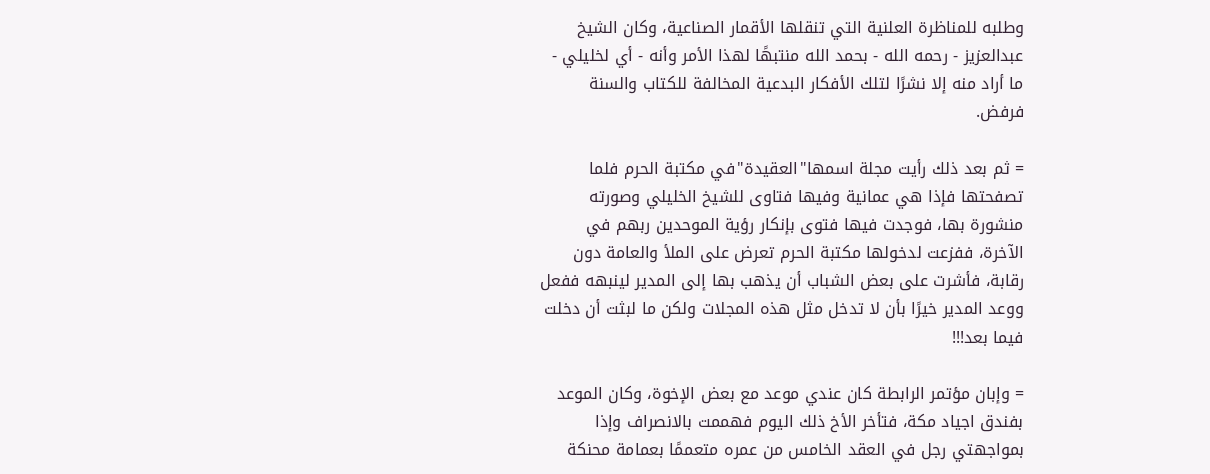وطلبه للمناظرة العلنية التي تنقلها الأقمار الصناعية، وكان الشيخ عبدالعزيز - رحمه الله - بحمد الله منتبهًا لهذا الأمر وأنه - أي لخليلي - ما أراد منه إلا نشرًا لتلك الأفكار البدعية المخالفة للكتاب والسنة فرفض.

= ثم بعد ذلك رأيت مجلة اسمها"العقيدة"في مكتبة الحرم فلما تصفحتها فإذا هي عمانية وفيها فتاوى للشيخ الخليلي وصورته منشورة بها، فوجدت فيها فتوى بإنكار رؤية الموحدين ربهم في الآخرة، ففزعت لدخولها مكتبة الحرم تعرض على الملأ والعامة دون رقابة، فأشرت على بعض الشباب أن يذهب بها إلى المدير لينبهه ففعل ووعد المدير خيرًا بأن لا تدخل مثل هذه المجلات ولكن ما لبثت أن دخلت فيما بعد!!!

= وإبان مؤتمر الرابطة كان عندي موعد مع بعض الإخوة، وكان الموعد بفندق اجياد مكة، فتأخر الأخ ذلك اليوم فهممت بالانصراف وإذا بمواجهتي رجل في العقد الخامس من عمره متعممًا بعمامة محنكة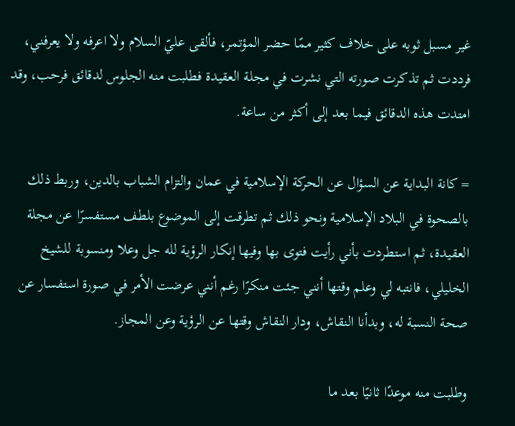غير مسبل ثوبه على خلاف كثير ممًا حضر المؤتمر، فألقى عليّ السلام ولا اعرفه ولا يعرفني، فرددت ثم تذكرت صورته التي نشرت في مجلة العقيدة فطلبت منه الجلوس لدقائق فرحب، وقد امتدت هذه الدقائق فيما بعد إلى أكثر من ساعة.

= كانة البداية عن السؤال عن الحركة الإسلامية في عمان والتزام الشباب بالدين، وربط ذلك بالصحوة في البلاد الإسلامية ونحو ذلك ثم تطرقت إلى الموضوع بلطف مستفسرًا عن مجلة العقيدة، ثم استطردت بأني رأيت فتوى بها وفيها إنكار الرؤية لله جل وعلا ومنسوبة للشيخ الخليلي، فانتبه لي وعلم وقتها أنني جئت منكرًا رغم أنني عرضت الأمر في صورة استفسار عن صحة النسبة له، وبدأنا النقاش، ودار النقاش وقتها عن الرؤية وعن المجاز.

وطلبت منه موعدًا ثانيًا بعد ما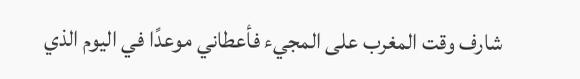شارف وقت المغرب على المجيء فأعطاني موعدًا في اليوم الذي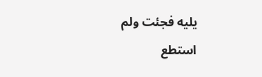يليه فجئت ولم استطع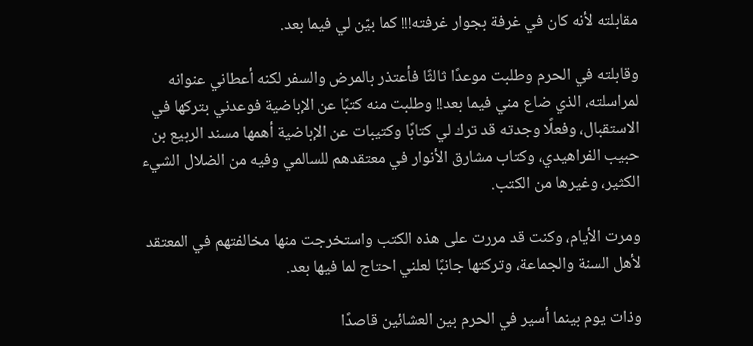مقابلته لأنه كان في غرفة بجوار غرفته!!! كما بيّن لي فيما بعد.

وقابلته في الحرم وطلبت موعدًا ثالثًا فأعتذر بالمرض والسفر لكنه أعطاني عنوانه لمراسلته، الذي ضاع مني فيما بعد!! وطلبت منه كتبًا عن الإباضية فوعدني بتركها في الاستقبال، وفعلًا وجدته قد ترك لي كتابًا وكتيبات عن الإباضية أهمها مسند الربيع بن حبيب الفراهيدي، وكتاب مشارق الأنوار في معتقدهم للسالمي وفيه من الضلال الشيء الكثير، وغيرها من الكتب.

ومرت الأيام، وكنت قد مررت على هذه الكتب واستخرجت منها مخالفتهم في المعتقد لأهل السنة والجماعة، وتركتها جانبًا لعلني احتاج لما فيها بعد.

وذات يوم بينما أسير في الحرم بين العشائين قاصدًا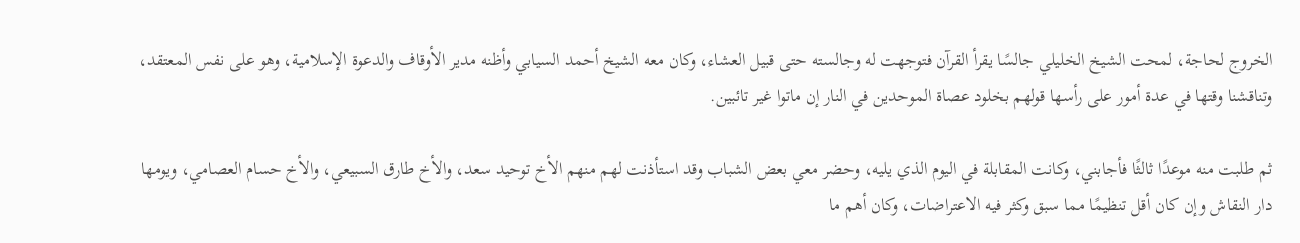الخروج لحاجة، لمحت الشيخ الخليلي جالسًا يقرأ القرآن فتوجهت له وجالسته حتى قبيل العشاء، وكان معه الشيخ أحمد السيابي وأظنه مدير الأوقاف والدعوة الإسلامية، وهو على نفس المعتقد، وتناقشنا وقتها في عدة أمور على رأسها قولهم بخلود عصاة الموحدين في النار إن ماتوا غير تائبين.

ثم طلبت منه موعدًا ثالثًا فأجابني، وكانت المقابلة في اليوم الذي يليه، وحضر معي بعض الشباب وقد استأذنت لهم منهم الأخ توحيد سعد، والأخ طارق السبيعي، والأخ حسام العصامي، ويومها دار النقاش وإن كان أقل تنظيمًا مما سبق وكثر فيه الاعتراضات، وكان أهم ما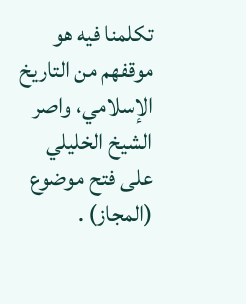تكلمنا فيه هو موقفهم من التاريخ الإسلامي، واصر الشيخ الخليلي على فتح موضوع (المجاز) .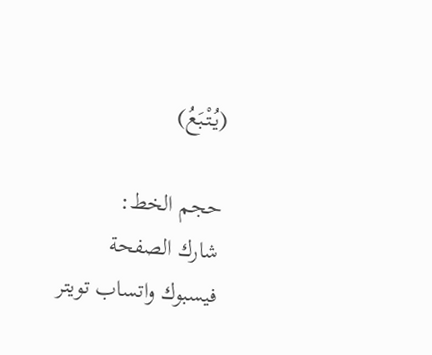(يُتْبَعُ)

حجم الخط:
شارك الصفحة
فيسبوك واتساب تويتر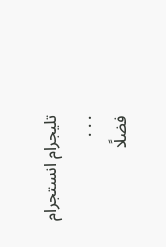تليجرام انستجرام
. . .
فضلًا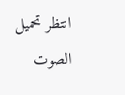انتظر تحميل الصوت